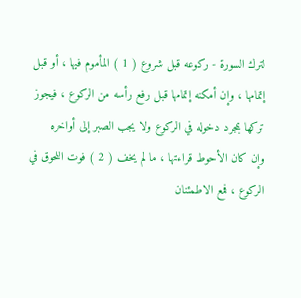لترك السورة - ركوعه قبل شروع ( 1 ) المأموم فيها ، أو قبل
إتمامها ، وإن أمكنه إتمامها قبل رفع رأسه من الركوع ، فيجوز
تركها بمجرد دخوله في الركوع ولا يجب الصبر إلى أواخره
وإن كان الأحوط قراءتها ، ما لم يخف ( 2 ) فوت اللحوق في
الركوع ، فمع الاطمئنان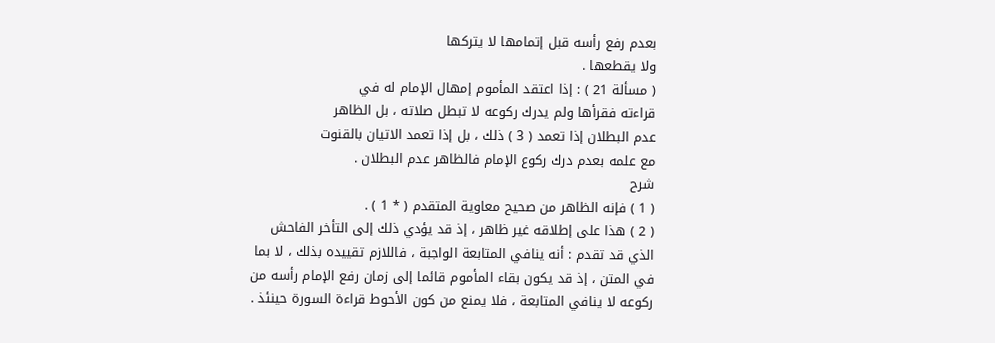بعدم رفع رأسه قبل إتمامها لا يتركها
ولا يقطعها .
( مسألة 21 ) : إذا اعتقد المأموم إمهال الإمام له في
قراءته فقرأها ولم يدرك ركوعه لا تبطل صلاته ، بل الظاهر
عدم البطلان إذا تعمد ( 3 ) ذلك ، بل إذا تعمد الاتيان بالقنوت
مع علمه بعدم درك ركوع الإمام فالظاهر عدم البطلان .
شرح
( 1 ) فإنه الظاهر من صحيح معاوية المتقدم ( * 1 ) .
( 2 ) هذا على إطلاقه غير ظاهر ، إذ قد يؤدي ذلك إلى التأخر الفاحش
الذي قد تقدم : أنه ينافي المتابعة الواجبة ، فاللازم تقييده بذلك ، لا بما
في المتن ، إذ قد يكون بقاء المأموم قائما إلى زمان رفع الإمام رأسه من
ركوعه لا ينافي المتابعة ، فلا يمنع من كون الأحوط قراءة السورة حينئذ .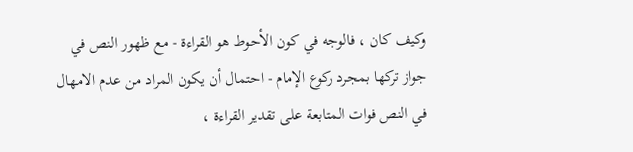وكيف كان ، فالوجه في كون الأحوط هو القراءة - مع ظهور النص في
جواز تركها بمجرد ركوع الإمام - احتمال أن يكون المراد من عدم الامهال
في النص فوات المتابعة على تقدير القراءة ،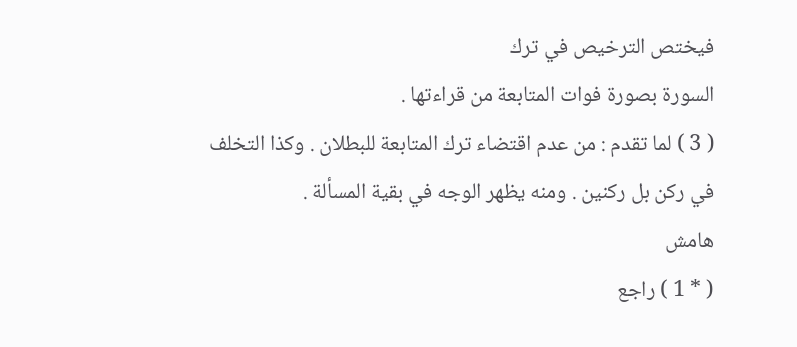فيختص الترخيص في ترك
السورة بصورة فوات المتابعة من قراءتها .
( 3 ) لما تقدم : من عدم اقتضاء ترك المتابعة للبطلان . وكذا التخلف
في ركن بل ركنين . ومنه يظهر الوجه في بقية المسألة .
هامش
( * 1 ) راجع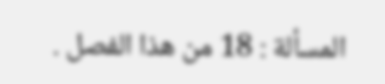المسألة : 18 من هذا الفصل .